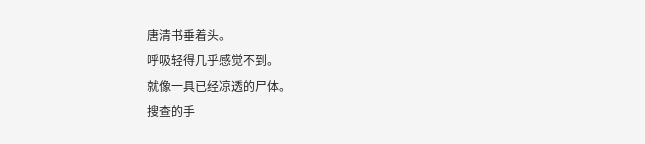唐清书垂着头。
呼吸轻得几乎感觉不到。
就像一具已经凉透的尸体。
搜查的手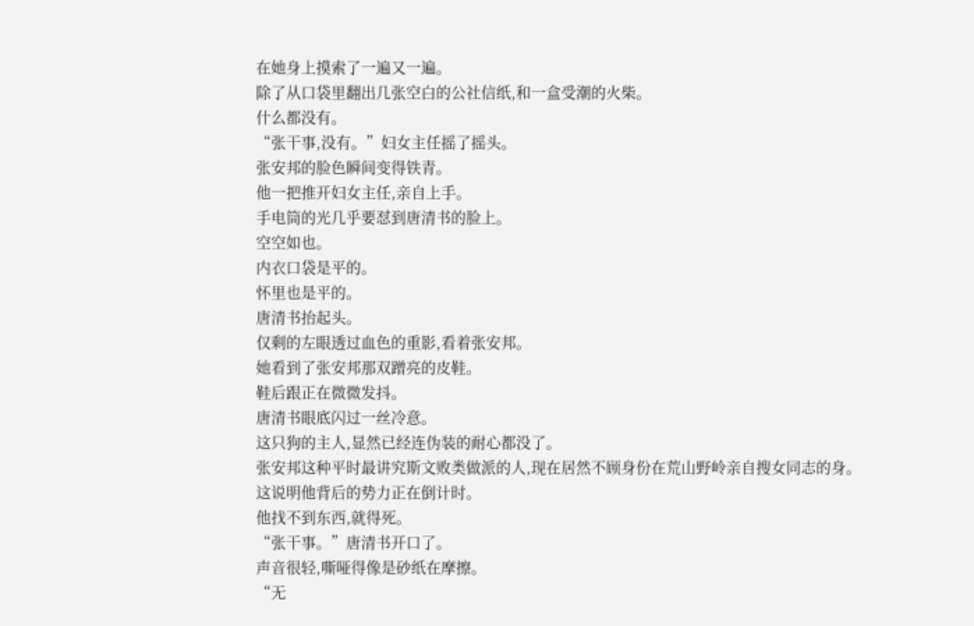在她身上摸索了一遍又一遍。
除了从口袋里翻出几张空白的公社信纸,和一盒受潮的火柴。
什么都没有。
“张干事,没有。”妇女主任摇了摇头。
张安邦的脸色瞬间变得铁青。
他一把推开妇女主任,亲自上手。
手电筒的光几乎要怼到唐清书的脸上。
空空如也。
内衣口袋是平的。
怀里也是平的。
唐清书抬起头。
仅剩的左眼透过血色的重影,看着张安邦。
她看到了张安邦那双蹭亮的皮鞋。
鞋后跟正在微微发抖。
唐清书眼底闪过一丝冷意。
这只狗的主人,显然已经连伪装的耐心都没了。
张安邦这种平时最讲究斯文败类做派的人,现在居然不顾身份在荒山野岭亲自搜女同志的身。
这说明他背后的势力正在倒计时。
他找不到东西,就得死。
“张干事。”唐清书开口了。
声音很轻,嘶哑得像是砂纸在摩擦。
“无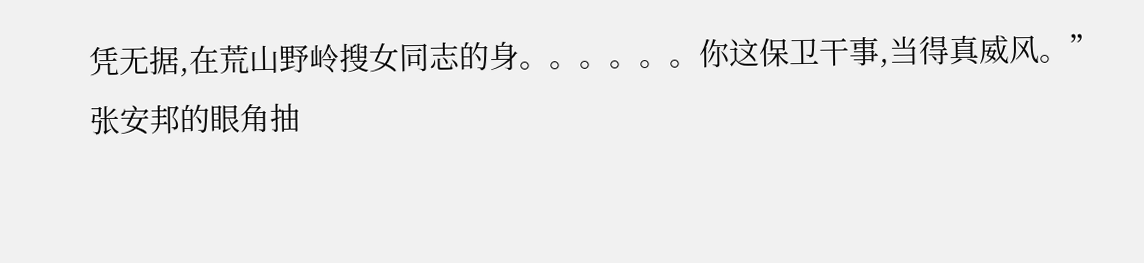凭无据,在荒山野岭搜女同志的身。。。。。。你这保卫干事,当得真威风。”
张安邦的眼角抽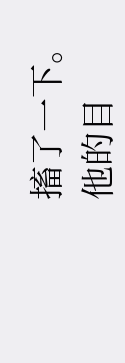搐了一下。
他的目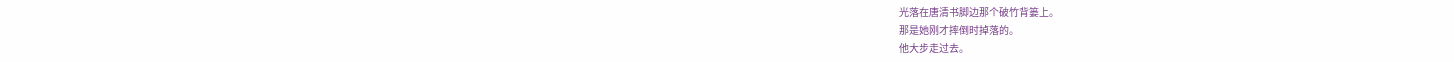光落在唐清书脚边那个破竹背篓上。
那是她刚才摔倒时掉落的。
他大步走过去。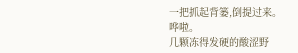一把抓起背篓,倒提过来。
哗啦。
几颗冻得发硬的酸涩野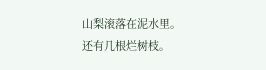山梨滚落在泥水里。
还有几根烂树枝。